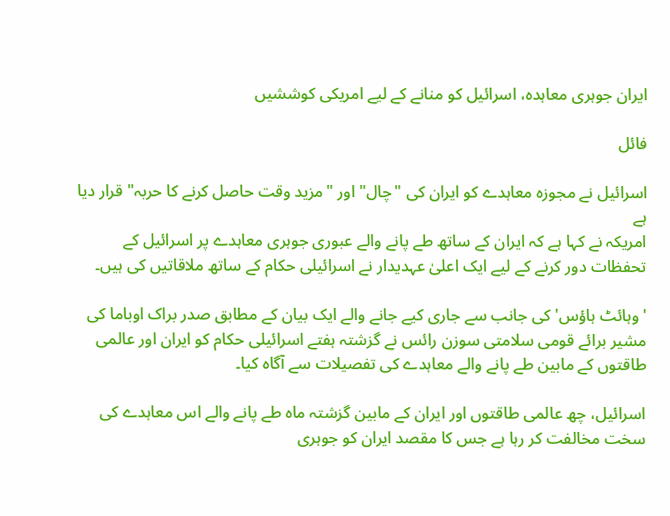ایران جوہری معاہدہ، اسرائیل کو منانے کے لیے امریکی کوششیں

فائل

اسرائیل نے مجوزہ معاہدے کو ایران کی "چال" اور "مزید وقت حاصل کرنے کا حربہ" قرار دیا ہے
امریکہ نے کہا ہے کہ ایران کے ساتھ طے پانے والے عبوری جوہری معاہدے پر اسرائیل کے تحفظات دور کرنے کے لیے ایک اعلیٰ عہدیدار نے اسرائیلی حکام کے ساتھ ملاقاتیں کی ہیں۔

'وہائٹ ہاؤس' کی جانب سے جاری کیے جانے والے ایک بیان کے مطابق صدر براک اوباما کی مشیر برائے قومی سلامتی سوزن رائس نے گزشتہ ہفتے اسرائیلی حکام کو ایران اور عالمی طاقتوں کے مابین طے پانے والے معاہدے کی تفصیلات سے آگاہ کیا۔

اسرائیل، چھ عالمی طاقتوں اور ایران کے مابین گزشتہ ماہ طے پانے والے اس معاہدے کی سخت مخالفت کر رہا ہے جس کا مقصد ایران کو جوہری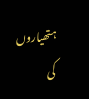ہتھیاروں کی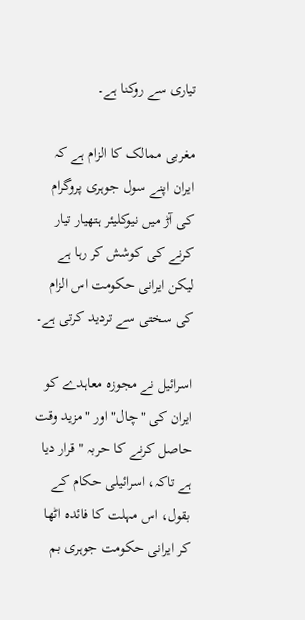تیاری سے روکنا ہے۔

مغربی ممالک کا الزام ہے کہ ایران اپنے سول جوہری پروگرام کی آڑ میں نیوکلیئر ہتھیار تیار کرنے کی کوشش کر رہا ہے لیکن ایرانی حکومت اس الزام کی سختی سے تردید کرتی ہے۔

اسرائیل نے مجوزہ معاہدے کو ایران کی "چال" اور "مزید وقت حاصل کرنے کا حربہ " قرار دیا ہے تاکہ، اسرائیلی حکام کے بقول، اس مہلت کا فائدہ اٹھا کر ایرانی حکومت جوہری بم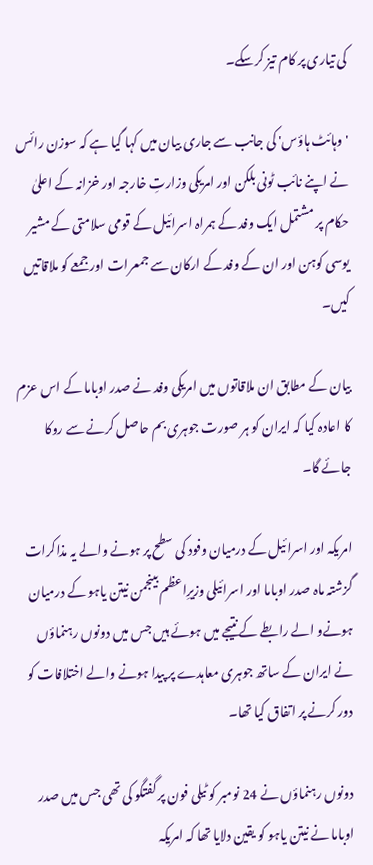کی تیاری پر کام تیز کرسکے۔

'وہائٹ ہاؤس' کی جانب سے جاری بیان میں کہا گیا ہے کہ سوزن رائس نے اپنے نائب ٹونی بلکن اور امریکی وزارتِ خارجہ اور خزانہ کے اعلیٰ حکام پر مشتمل ایک وفد کے ہمراہ اسرائیل کے قومی سلامتی کے مشیر یوسی کوہن اور ان کے وفد کے ارکان سے جمعرات اور جمعے کو ملاقاتیں کیں۔

بیان کے مطابق ان ملاقاتوں میں امریکی وفد نے صدر اوباما کے اس عزم کا اعادہ کیا کہ ایران کو ہر صورت جوہری بم حاصل کرنے سے روکا جائے گا۔

امریکہ اور اسرائیل کے درمیان وفود کی سطح پر ہونے والے یہ مذاکرات گزشتہ ماہ صدر اوباما اور اسرائیلی وزیرِاعظم بینجمن نیتن یاہو کے درمیان ہونےو الے رابطے کے نتیجے میں ہوئے ہیں جس میں دونوں رہنماؤں نے ایران کے ساتھ جوہری معاہدے پر پیدا ہونے والے اختلافات کو دور کرنے پر اتفاق کیا تھا۔

دونوں رہنماؤں نے 24 نومبر کو ٹیلی فون پر گفتگو کی تھی جس میں صدر اوباما نے نیتن یاہو کو یقین دلایا تھا کہ امریکہ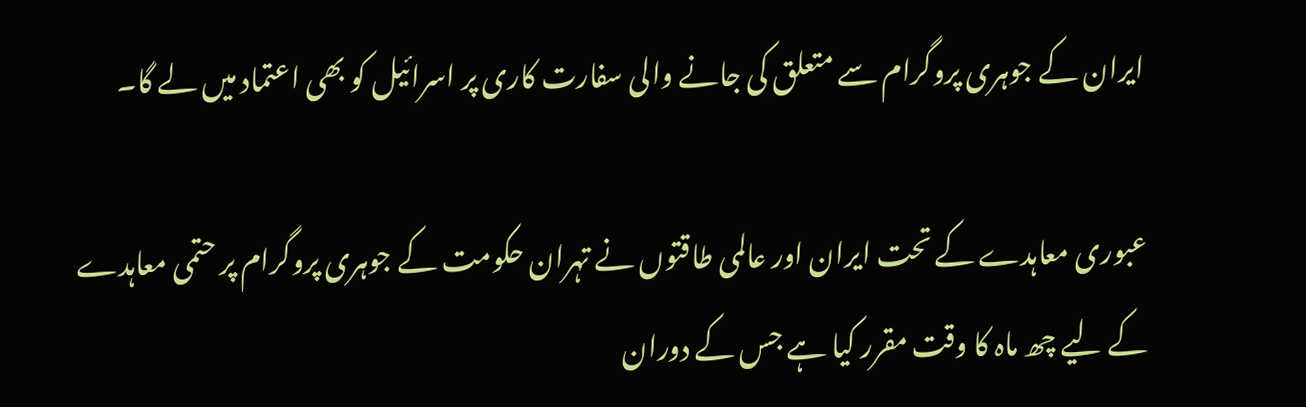ایران کے جوہری پروگرام سے متعلق کی جانے والی سفارت کاری پر اسرائیل کو بھی اعتماد میں لے گا۔

عبوری معاہدے کے تحت ایران اور عالمی طاقتوں نے تہران حکومت کے جوہری پروگرام پر حتمی معاہدے کے لیے چھ ماہ کا وقت مقرر کیا ہے جس کے دوران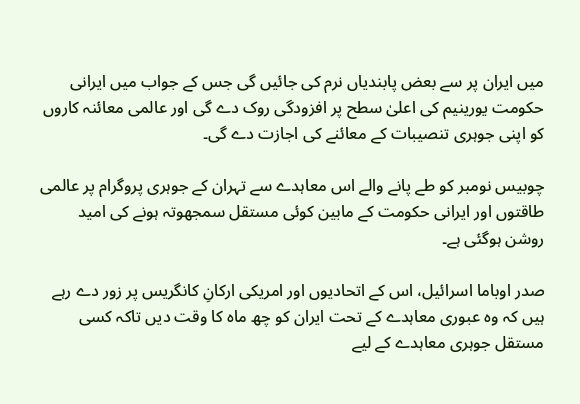میں ایران پر سے بعض پابندیاں نرم کی جائیں گی جس کے جواب میں ایرانی حکومت یورینیم کی اعلیٰ سطح پر افزودگی روک دے گی اور عالمی معائنہ کاروں کو اپنی جوہری تنصیبات کے معائنے کی اجازت دے گی۔

چوبیس نومبر کو طے پانے والے اس معاہدے سے تہران کے جوہری پروگرام پر عالمی طاقتوں اور ایرانی حکومت کے مابین کوئی مستقل سمجھوتہ ہونے کی امید روشن ہوگئی ہے۔

صدر اوباما اسرائیل، اس کے اتحادیوں اور امریکی ارکانِ کانگریس پر زور دے رہے ہیں کہ وہ عبوری معاہدے کے تحت ایران کو چھ ماہ کا وقت دیں تاکہ کسی مستقل جوہری معاہدے کے لیے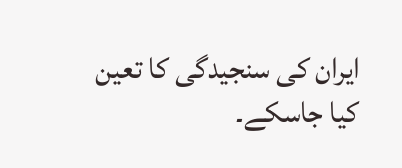ایران کی سنجیدگی کا تعین کیا جاسکے۔